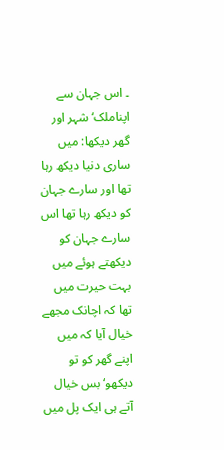۔ اس جہان سے اپناملک‘ شہر اور گھر دیکھا: میں ساری دنیا دیکھ رہا تھا اور سارے جہان کو دیکھ رہا تھا اس سارے جہان کو دیکھتے ہوئے میں بہت حیرت میں تھا کہ اچانک مجھے خیال آیا کہ میں اپنے گھر کو تو دیکھو‘ بس خیال آتے ہی ایک پل میں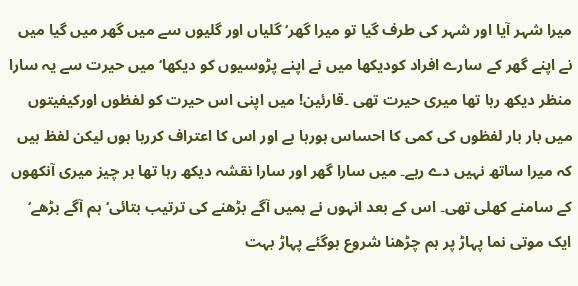میرا شہر آیا اور شہر کی طرف گیا تو میرا گھر‘ گلیاں اور گلیوں سے میں گھر میں گیا میں نے اپنے گھر کے سارے افراد کودیکھا میں نے اپنے پڑوسیوں کو دیکھا‘ میں حیرت سے یہ سارا منظر دیکھ رہا تھا میری حیرت تھی ۔قارئین! میں اپنی اس حیرت کو لفظوں اورکیفیتوں میں بار بار لفظوں کی کمی کا احساس ہورہا ہے اور اس کا اعتراف کررہا ہوں لیکن لفظ ہیں کہ میرا ساتھ نہیں دے رہے۔ میں سارا گھر اور سارا نقشہ دیکھ رہا تھا ہر چیز میری آنکھوں کے سامنے کھلی تھی۔ اس کے بعد انہوں نے ہمیں آگے بڑھنے کی ترتیب بتائی‘ ہم آگے بڑھے‘ ایک موتی نما پہاڑ پر ہم چڑھنا شروع ہوگئے پہاڑ بہت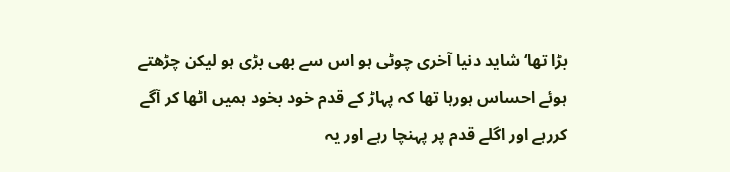بڑا تھا‘ شاید دنیا آخری چوٹی ہو اس سے بھی بڑی ہو لیکن چڑھتے ہوئے احساس ہورہا تھا کہ پہاڑ کے قدم خود بخود ہمیں اٹھا کر آگے کررہے اور اگلے قدم پر پہنچا رہے اور یہ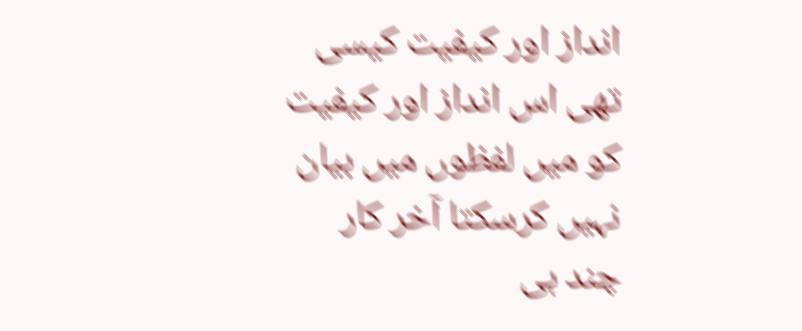انداز اور کیفیت کیسی تھی اس انداز اور کیفیت کو میں لفظوں میں بیان نہیں کرسکتا آخر کار چند ہی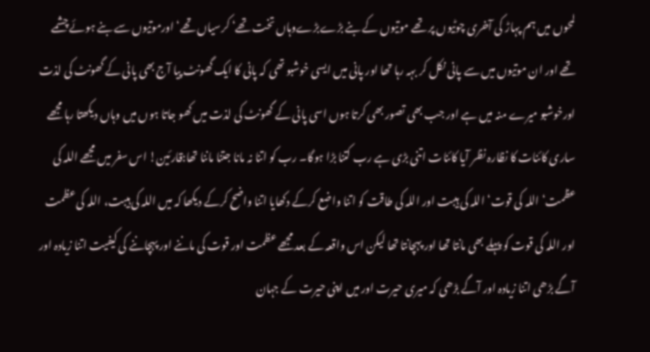لمحوں میں ہم پہاڑ کی آخری چوٹیوں پر تھے موتیوں کے بنے بڑےبڑےوہاں تخت تھے‘ کرسیاں تھے‘ اورموتیوں سے بنے ہوئے چشمے تھے اور ان موتیوں میں سے پانی نکل کر بہہ رہا تھا اور پانی میں ایسی خوشبو تھی کہ پانی کا ایک گھونٹ پیا آج بھی پانی کے گھونٹ کی لذت اورخوشبو میرے منہ میں ہے اور جب بھی تصور بھی کرتا ہوں اسی پانی کے گھونٹ کی لذت میں کھو جاتا ہوں میں وہاں دیکھتا رہا مجھے ساری کائنات کا نظارہ نظر آیا کائنات اتنی بڑی ہے رب کتنا بڑا ہوگا۔ رب کو اتنا نہ مانا جتنا ماننا تھا:قارئین! اس سفر میں مجھے اللہ کی عظمت‘ اللہ کی قوت‘ اللہ کی ہیبت اور اللہ کی طاقت کو اتنا واضع کرکے دکھایا اتنا واضح کرکے دیکھا کہ میں اللہ کی ہیبت، اللہ کی عظمت اور اللہ کی قوت کو پہلے بھی مانتا تھا اور پہچانتا تھا لیکن اس واقعہ کے بعد مجھے عظمت اور قوت کی ماننے اور پہچاننے کی کیفیت اتنا زیادہ اور آگے بڑھی اتنا زیادہ اور آگے بڑھی کہ میری حیرت اور میں اپنی حیرت کے جہان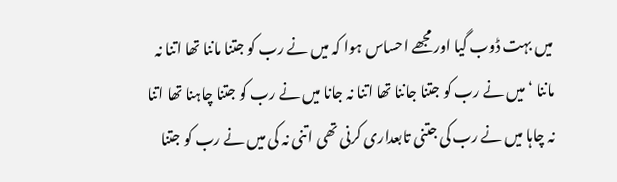میں بہت ڈوب گیا اور مجھے احساس ہوا کہ میں نے رب کو جتنا ماننا تھا اتنا نہ ماننا ‘میں نے رب کو جتنا جاننا تھا اتنا نہ جانا میں نے رب کو جتنا چاہنا تھا اتنا نہ چاہا میں نے رب کی جتنی تابعداری کرنی تھی اتنی نہ کی میں نے رب کو جتنا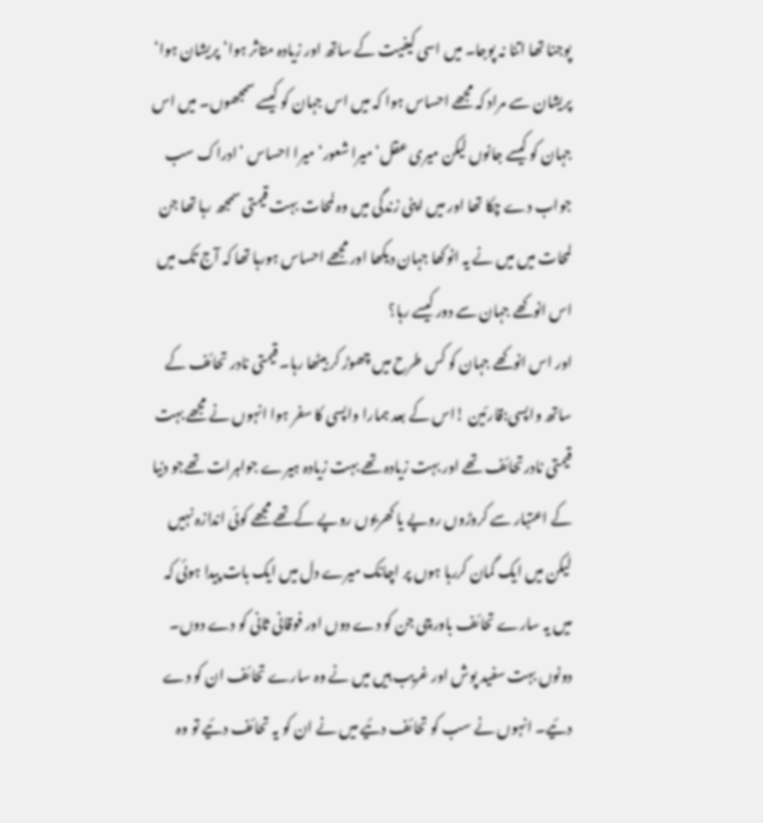پوجنا تھا اتنا نہ پوجا۔ میں اسی کیفیت کے ساتھ اور زیادہ متاثر ہوا‘ پریشان ہوا‘ پریشان سے مراد کہ مجھے احساس ہوا کہ میں اس جہان کو کیسے سمجھوں۔ میں اس جہان کو کیسے جانوں لیکن میری عقل‘ میرا شعور‘ میرا احساس ‘ادراک سب جواب دے چکا تھا اور میں اپنی زندگی میں وہ لمحات بہت قیمتی سمجھ رہا تھا جن لمحات میں میں نے یہ انوکھا جہان دیکھا اور مجھے احساس ہورہا تھا کہ آج تک میں اس انوکھے جہان سے دور کیسے رہا؟
اور اس انوکھے جہان کو کس طرح میں چھوڑ کر بیٹھا رہا۔ قیمتی نادر تحائف کے ساتھ واپسی:قارئین !اس کے بعد ہمارا واپسی کا سفر ہوا انہوں نے مجھے بہت قیمتی نادرتحائف تھے اور بہت زیادہ تھے بہت زیادہ ہیرے جواہرات تھےجو دنیا کے اعتبار سے کروڑوں روپے یا کھربوں روپے کےتھے مجھے کوئی اندازہ نہیں لیکن میں ایک گمان کررہا ہوں پر اچانک میرے دل میں ایک بات پیدا ہوئی کہ میں یہ سارے تحائف باورچی جن کو دے دوں اور فوقانی ثانی کو دے دوں۔ دونوں بہت سفید پوش اور غریب ہیں میں نے وہ سارے تحائف ان کو دے دئیے۔ انہوں نے سب کو تحائف دئیے میں نے ان کو یہ تحائف دئیے تو وہ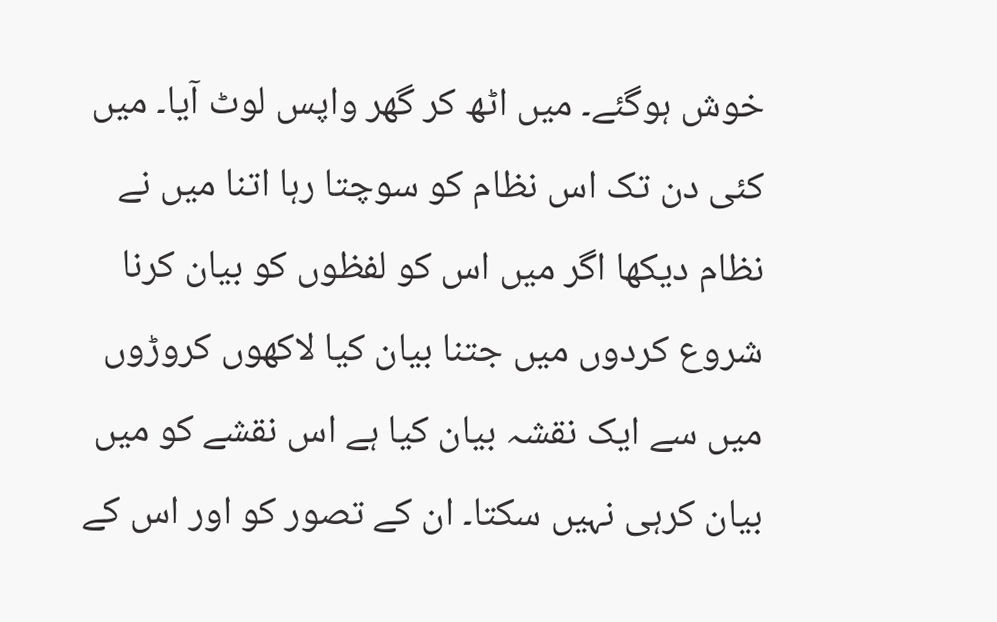خوش ہوگئے۔ میں اٹھ کر گھر واپس لوٹ آیا۔ میں کئی دن تک اس نظام کو سوچتا رہا اتنا میں نے نظام دیکھا اگر میں اس کو لفظوں کو بیان کرنا شروع کردوں میں جتنا بیان کیا لاکھوں کروڑوں میں سے ایک نقشہ بیان کیا ہے اس نقشے کو میں بیان کرہی نہیں سکتا۔ ان کے تصور کو اور اس کے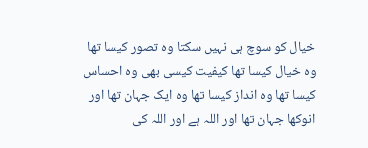خیال کو سوچ ہی نہیں سکتا وہ تصور کیسا تھا وہ خیال کیسا تھا کیفیت کیسی بھی وہ احساس کیسا تھا وہ انداز کیسا تھا وہ ایک جہان تھا اور انوکھا جہان تھا اور اللہ ہے اور اللہ کی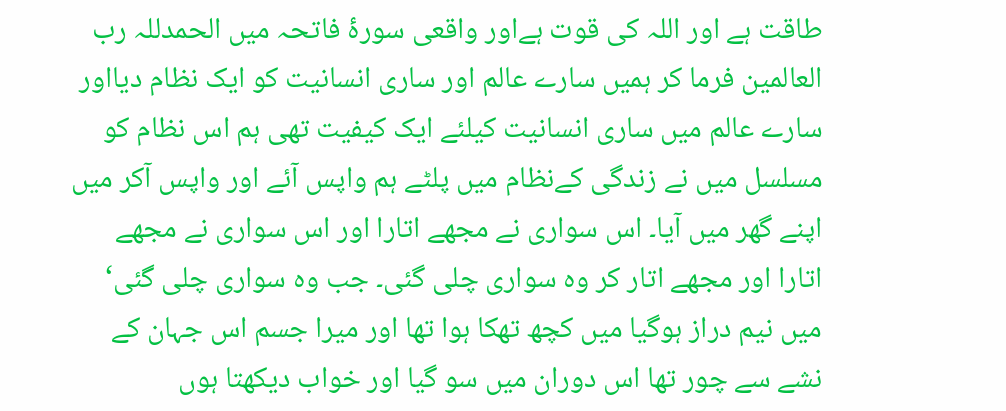طاقت ہے اور اللہ کی قوت ہےاور واقعی سورۂ فاتحہ میں الحمدللہ رب العالمین فرما کر ہمیں سارے عالم اور ساری انسانیت کو ایک نظام دیااور سارے عالم میں ساری انسانیت کیلئے ایک کیفیت تھی ہم اس نظام کو مسلسل میں نے زندگی کےنظام میں پلٹے ہم واپس آئے اور واپس آکر میں اپنے گھر میں آیا۔ اس سواری نے مجھے اتارا اور اس سواری نے مجھے اتارا اور مجھے اتار کر وہ سواری چلی گئی۔ جب وہ سواری چلی گئی‘ میں نیم دراز ہوگیا میں کچھ تھکا ہوا تھا اور میرا جسم اس جہان کے نشے سے چور تھا اس دوران میں سو گیا اور خواب دیکھتا ہوں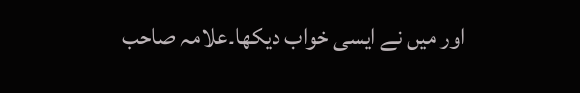اور میں نے ایسی خواب دیکھا۔علامہ صاحب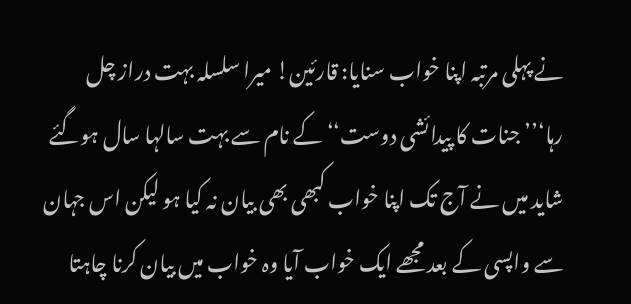نے پہلی مرتبہ اپنا خواب سنایا: قارئین! میرا سلسلہ بہت دراز چل رہا‘’’جنات کا پیدائشی دوست‘‘ کے نام سے بہت سالہا سال ہوگئے شاید میں نے آج تک اپنا خواب کبھی بھی بیان نہ کیا ہو لیکن اس جہان سے واپسی کے بعد مجھے ایک خواب آیا وہ خواب میں بیان کرنا چاہتا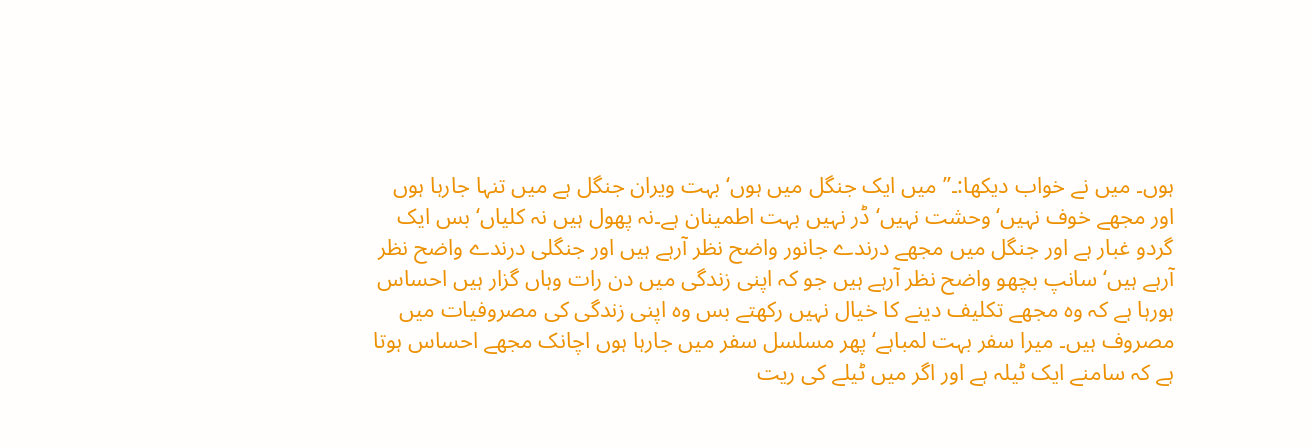ہوں۔ میں نے خواب دیکھا:۔’’ میں ایک جنگل میں ہوں‘ بہت ویران جنگل ہے میں تنہا جارہا ہوں اور مجھے خوف نہیں‘ وحشت نہیں‘ ڈر نہیں بہت اطمینان ہے۔نہ پھول ہیں نہ کلیاں‘ بس ایک گردو غبار ہے اور جنگل میں مجھے درندے جانور واضح نظر آرہے ہیں اور جنگلی درندے واضح نظر آرہے ہیں‘ سانپ بچھو واضح نظر آرہے ہیں جو کہ اپنی زندگی میں دن رات وہاں گزار ہیں احساس ہورہا ہے کہ وہ مجھے تکلیف دینے کا خیال نہیں رکھتے بس وہ اپنی زندگی کی مصروفیات میں مصروف ہیں۔ میرا سفر بہت لمباہے‘پھر مسلسل سفر میں جارہا ہوں اچانک مجھے احساس ہوتا ہے کہ سامنے ایک ٹیلہ ہے اور اگر میں ٹیلے کی ریت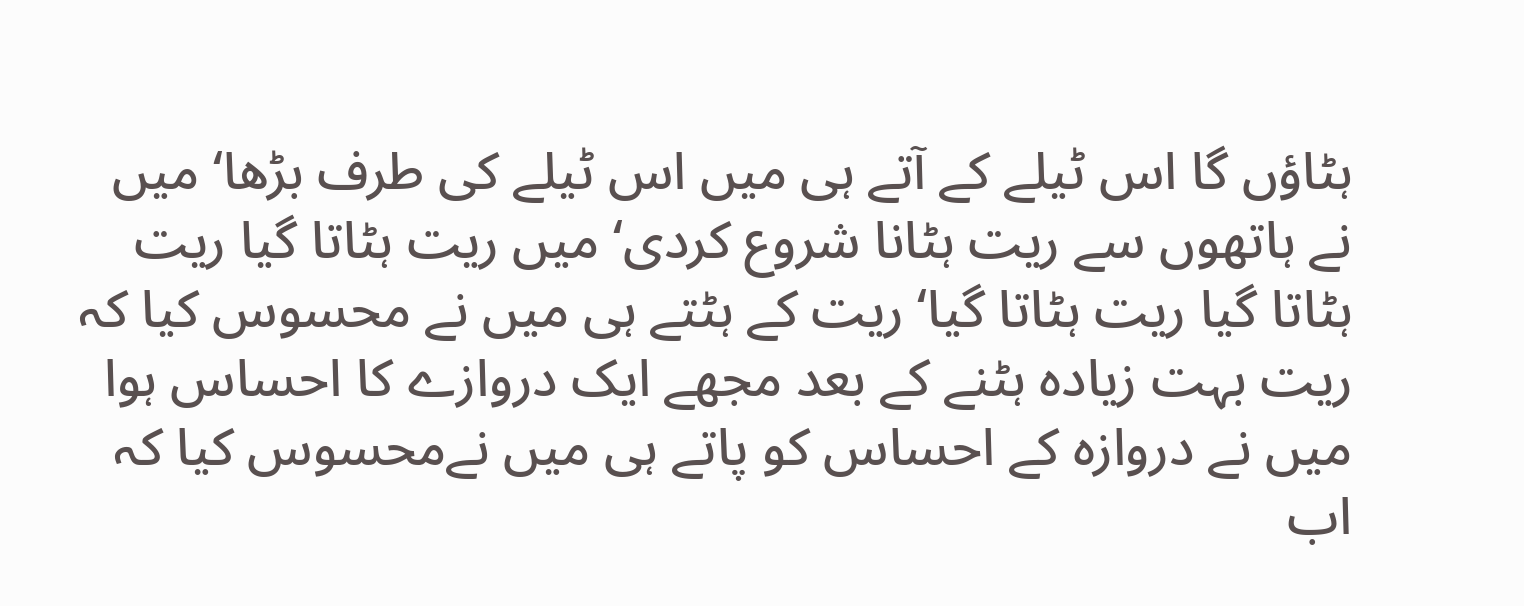ہٹاؤں گا اس ٹیلے کے آتے ہی میں اس ٹیلے کی طرف بڑھا‘ میں نے ہاتھوں سے ریت ہٹانا شروع کردی‘ میں ریت ہٹاتا گیا ریت ہٹاتا گیا ریت ہٹاتا گیا‘ ریت کے ہٹتے ہی میں نے محسوس کیا کہ ریت بہت زیادہ ہٹنے کے بعد مجھے ایک دروازے کا احساس ہوا میں نے دروازہ کے احساس کو پاتے ہی میں نےمحسوس کیا کہ اب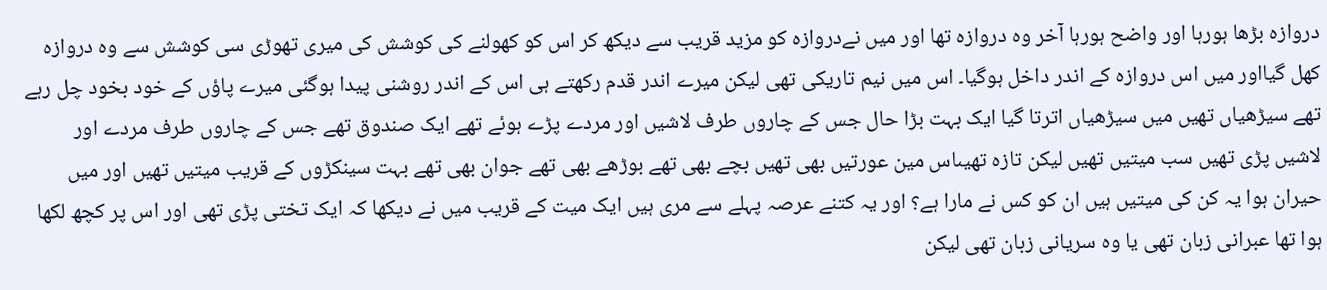دروازہ بڑھا ہورہا اور واضح ہورہا آخر وہ دروازہ تھا اور میں نےدروازہ کو مزید قریب سے دیکھ کر اس کو کھولنے کی کوشش کی میری تھوڑی سی کوشش سے وہ دروازہ کھل گیااور میں اس دروازہ کے اندر داخل ہوگیا۔ اس میں نیم تاریکی تھی لیکن میرے اندر قدم رکھتے ہی اس کے اندر روشنی پیدا ہوگئی میرے پاؤں کے خود بخود چل رہے تھے سیڑھیاں تھیں میں سیڑھیاں اترتا گیا ایک بہت بڑا حال جس کے چاروں طرف لاشیں اور مردے پڑے ہوئے تھے ایک صندوق تھے جس کے چاروں طرف مردے اور لاشیں پڑی تھیں سب میتیں تھیں لیکن تازہ تھیںاس مین عورتیں بھی تھیں بچے بھی تھے بوڑھے بھی تھے جوان بھی تھے بہت سینکڑوں کے قریب میتیں تھیں اور میں حیران ہوا یہ کن کی میتیں ہیں ان کو کس نے مارا ہے؟ اور یہ کتنے عرصہ پہلے سے مری ہیں ایک میت کے قریب میں نے دیکھا کہ ایک تختی پڑی تھی اور اس پر کچھ لکھا ہوا تھا عبرانی زبان تھی یا وہ سریانی زبان تھی لیکن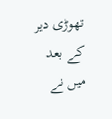تھوڑی دیر کے بعد میں نے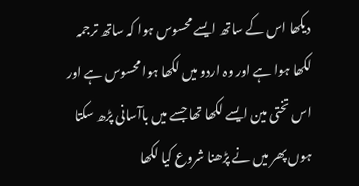دیکھا اس کے ساتھ ایسے محسوس ہوا کہ ساتھ ترجمہ لکھا ہوا ہے اور وہ اردو میں لکھا ہوا محسوس ہے اور اس تختی مین ایسے لکھا تھا جسے میں باآسانی پڑھ سکتا ہوں پھر میں نے پڑھنا شروع کیا لکھا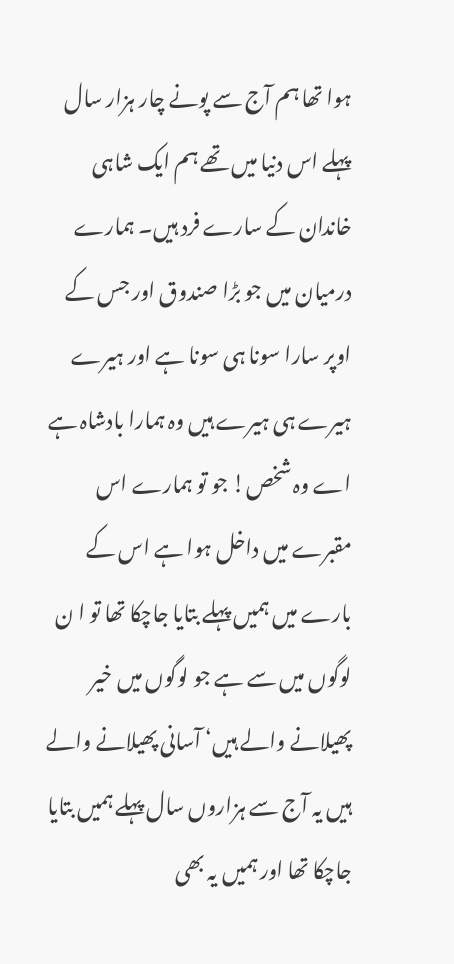ہوا تھا ہم آج سے پونے چار ہزار سال پہلے اس دنیا میں تھے ہم ایک شاہی خاندان کے سارے فرد ہیں۔ ہمارے درمیان میں جو بڑا صندوق اور جس کے اوپر سارا سونا ہی سونا ہے اور ہیرے ہیرے ہی ہیرے ہیں وہ ہمارا بادشاہ ہے اے وہ شخص! جو تو ہمارے اس مقبرے میں داخل ہوا ہے اس کے بارے میں ہمیں پہلے بتایا جاچکا تھا تو ا ن لوگوں میں سے ہے جو لوگوں میں خیر پھیلانے والے ہیں‘ آسانی پھیلانے والے ہیں یہ آج سے ہزاروں سال پہلے ہمیں بتایا جاچکا تھا اور ہمیں یہ بھی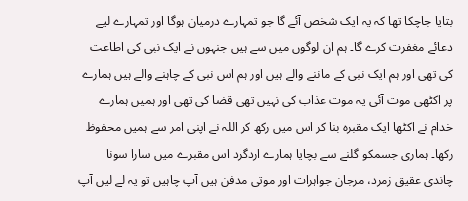بتایا جاچکا تھا کہ یہ ایک شخص آئے گا جو تمہارے درمیان ہوگا اور تمہارے لیے دعائے مغفرت کرے گا۔ ہم ان لوگوں میں سے ہیں جنہوں نے ایک نبی کی اطاعت کی تھی اور ہم ایک نبی کے ماننے والے ہیں اور ہم اس نبی کے چاہنے والے ہیں ہمارے پر اکٹھی موت آئی یہ موت عذاب کی نہیں تھی قضا کی تھی اور ہمیں ہمارے خدام نے اکٹھا ایک مقبرہ بنا کر اس میں رکھ کر اللہ نے اپنی امر سے ہمیں محفوظ رکھا۔ ہماری جسمکو گلنے سے بچایا ہمارے اردگرد اس مقبرے میں سارا سونا چاندی عقیق زمرد، مرجان جواہرات اور موتی مدفن ہیں آپ چاہیں تو یہ لے لیں آپ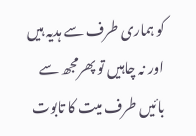کو ہماری طرف سے ہدیہ ہیں اور نہ چاہیں تو پھرمجھ سے بائیں طرف میت کا تابوت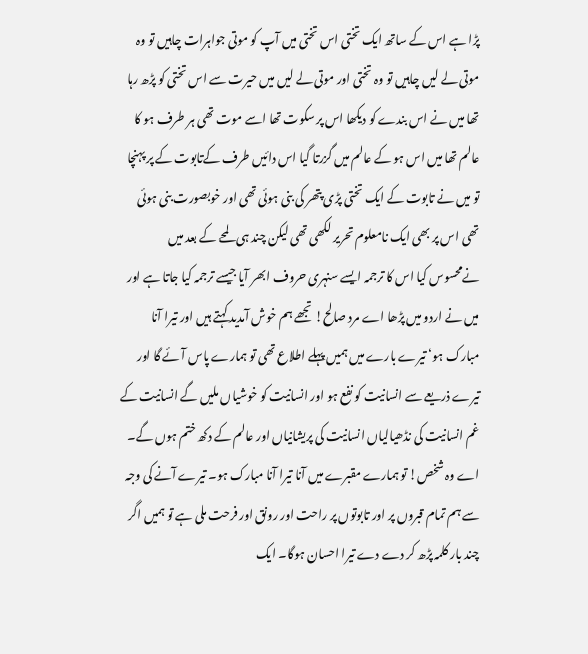پڑا ہے اس کے ساتھ ایک تختی اس تختی میں آپ کو موتی جواہرات چاہیں تو وہ موتی لے لیں چاہیں تو وہ تختی اور موتی لے لیں میں حیرت سے اس تختی کو پڑھ رہا تھا میں نے اس بندے کو دیکھا اس پر سکوت تھا اسے موت تھی ہر طرف ہو کا عالم تھا میں اس ہو کے عالم میں گزرتا گیا اس دائیں طرف کےتابوت کے پر پہنچا تو میں نے تابوت کے ایک تختی پڑی پتھر کی بنی ہوئی تھی اور خوبصورت بنی ہوئی تھی اس پر بھی ایک نامعلوم تحریر لکھی تھی لیکن چند ہی لمحے کے بعد میں نےمحسوس کیا اس کا ترجمہ ایسے سنہری حروف ابھر آیا جیسے ترجمہ کیا جاتا ہے اور میں نے اردو میں پڑھا اے مرد صالح! تجھے ہم خوش آمدید کہتے ہیں اور تیرا آنا مبارک ہو‘ تیرے بارے میں ہمیں پہلے اطلاع تھی تو ہمارے پاس آئے گا اور تیرے ذریعے سے انسانیت کو نفع ہو اور انسانیت کو خوشیاں ملیں گے انسانیت کے غم انسانیت کی نڈھیالیاں انسانیت کی پریشانیاں اور عالم کے دکھ ختم ہوں گے۔ اے وہ شخص! تو ہمارے مقبرے میں آنا تیرا آنا مبارک ہو۔ تیرے آنے کی وجہ سے ہم تمام قبروں پر اور تابوتوں پر راحت اور رونق اور فرحت ملی ہے تو ہمیں اگر چند بار کلمہ پڑھ کر دے دے تیرا احسان ہوگا۔ ایک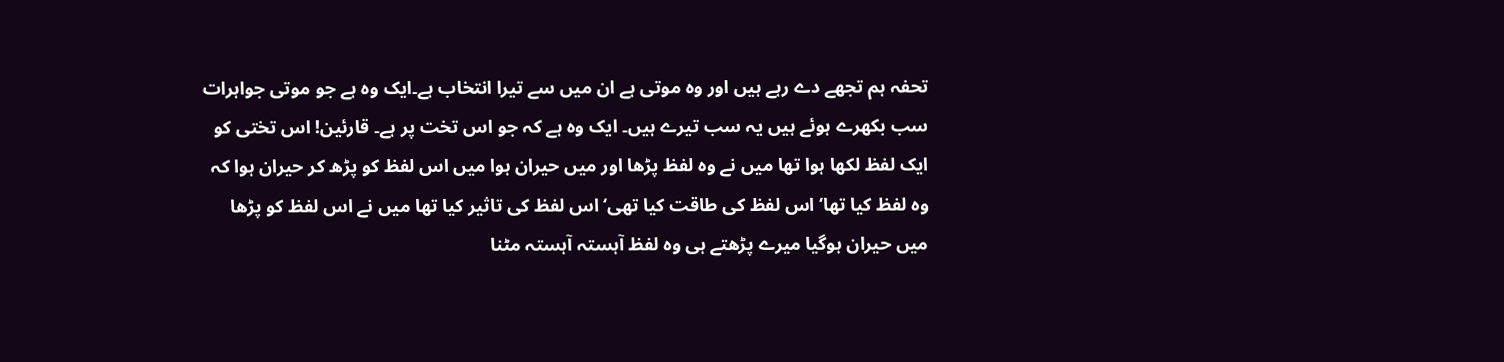تحفہ ہم تجھے دے رہے ہیں اور وہ موتی ہے ان میں سے تیرا انتخاب ہے۔ایک وہ ہے جو موتی جواہرات سب بکھرے ہوئے ہیں یہ سب تیرے ہیں۔ ایک وہ ہے کہ جو اس تخت پر ہے۔ قارئین! اس تختی کو ایک لفظ لکھا ہوا تھا میں نے وہ لفظ پڑھا اور میں حیران ہوا میں اس لفظ کو پڑھ کر حیران ہوا کہ وہ لفظ کیا تھا‘ اس لفظ کی طاقت کیا تھی‘ اس لفظ کی تاثیر کیا تھا میں نے اس لفظ کو پڑھا میں حیران ہوگیا میرے پڑھتے ہی وہ لفظ آہستہ آہستہ مٹنا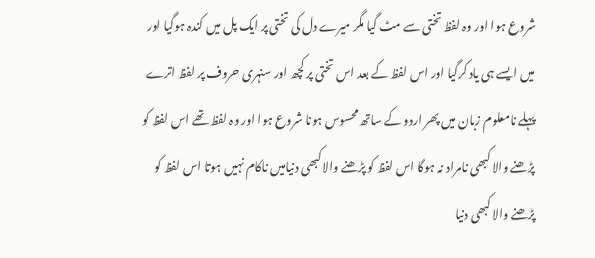شروع ہوا اور وہ لفظ تختی سے مٹ گیا مگر میرے دل کی تختی پر ایک پل میں کندہ ہوگیا اور میں ایسے ہی یاد کرگیا اور اس لفظ کے بعد اس تختی پر کچھ اور سنہری حروف پر لفظ اترے پہلے نامعلوم زبان میں پھر اردو کے ساتھ محسوس ہونا شروع ہوا اور وہ لفظ تھے اس لفظ کو پڑھنے والا کبھی نامراد نہ ہوگا اس لفظ کو پڑھنے والا کبھی دنیامیں ناکام نہیں ہوتا اس لفظ کو پڑھنے والا کبھی دنیا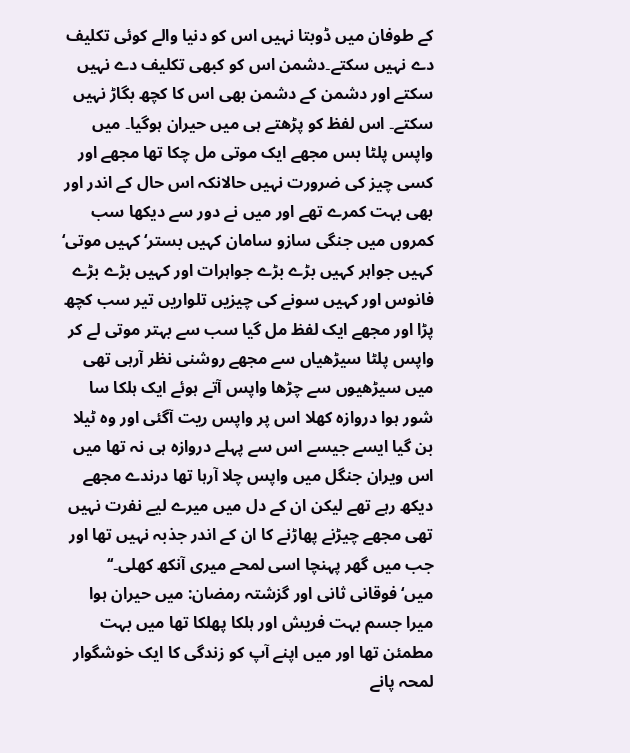کے طوفان میں ڈوبتا نہیں اس کو دنیا والے کوئی تکلیف دے نہیں سکتے۔دشمن اس کو کبھی تکلیف دے نہیں سکتے اور دشمن کے دشمن بھی اس کا کچھ بگاڑ نہیں سکتے۔ اس لفظ کو پڑھتے ہی میں حیران ہوگیا۔ میں واپس پلٹا بس مجھے ایک موتی مل چکا تھا مجھے اور کسی چیز کی ضرورت نہیں حالانکہ اس حال کے اندر اور بھی بہت کمرے تھے اور میں نے دور سے دیکھا سب کمروں میں جنگی سازو سامان کہیں بستر‘ کہیں موتی‘ کہیں جواہر کہیں بڑے بڑے جواہرات اور کہیں بڑے بڑے فانوس اور کہیں سونے کی چیزیں تلواریں تیر سب کچھ پڑا اور مجھے ایک لفظ مل گیا سب سے بہتر موتی لے کر واپس پلٹا سیڑھیاں سے مجھے روشنی نظر آرہی تھی میں سیڑھیوں سے چڑھا واپس آتے ہوئے ایک ہلکا سا شور ہوا دروازہ کھلا اس پر واپس ریت آگئی اور وہ ٹیلا بن گیا ایسے جیسے اس سے پہلے دروازہ ہی نہ تھا میں اس ویران جنگل میں واپس چلا آرہا تھا درندے مجھے دیکھ رہے تھے لیکن ان کے دل میں میرے لیے نفرت نہیں تھی مجھے چیڑنے پھاڑنے کا ان کے اندر جذبہ نہیں تھا اور جب میں گھر پہنچا اسی لمحے میری آنکھ کھلی۔‘‘ میں‘فوقانی ثانی اور گزشتہ رمضان: میں حیران ہوا میرا جسم بہت فریش اور ہلکا پھلکا تھا میں بہت مطمئن تھا اور میں اپنے آپ کو زندگی کا ایک خوشگوار لمحہ پانے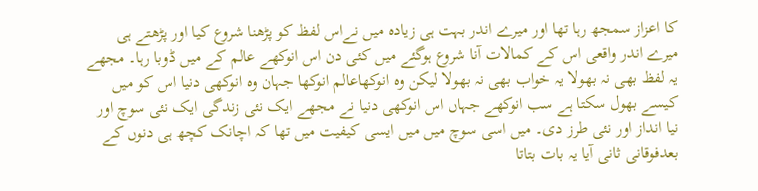کا اعزاز سمجھ رہا تھا اور میرے اندر بہت ہی زیادہ میں نےاس لفظ کو پڑھنا شروع کیا اور پڑھتے ہی میرے اندر واقعی اس کے کمالات آنا شروع ہوگئے میں کئی دن اس انوکھے عالم کے میں ڈوبا رہا۔ مجھے یہ لفظ بھی نہ بھولا یہ خواب بھی نہ بھولا لیکن وہ انوکھاعالم انوکھا جہان وہ انوکھی دنیا اس کو میں کیسے بھول سکتا ہے سب انوکھے جہاں اس انوکھی دنیا نے مجھے ایک نئی زندگی ایک نئی سوچ اور نیا انداز اور نئی طرز دی۔ میں اسی سوچ میں میں ایسی کیفیت میں تھا کہ اچانک کچھ ہی دنوں کے بعدفوقانی ثانی آیا یہ بات بتاتا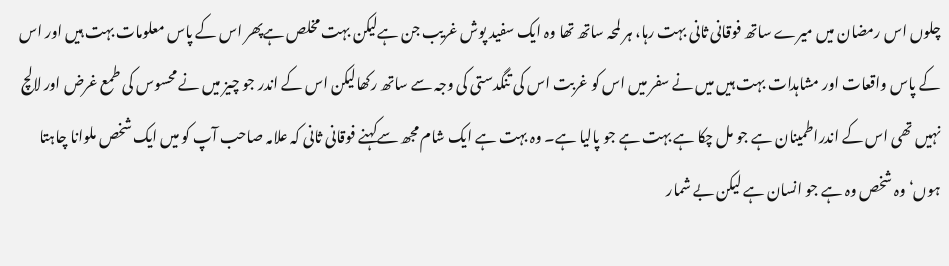چلوں اس رمضان میں میرے ساتھ فوقانی ثانی بہت رہا، ہر لمحہ ساتھ تھا وہ ایک سفید پوش غریب جن ہےلیکن بہت مخلص ہےپھر اس کے پاس معلومات بہت ہیں اور اس کے پاس واقعات اور مشاہدات بہت ہیں میں نے سفر میں اس کو غربت اس کی تنگدستی کی وجہ سے ساتھ رکھالیکن اس کے اندر جو چیز میں نے محسوس کی طمع غرض اور لالچ نہیں تھی اس کے اندراطمینان ہے جو مل چکا ہے بہت ہے جو پالیا ہے۔ وہ بہت ہے ایک شام مجھ سےکہنے فوقانی ثانی کہ علامہ صاحب آپ کو میں ایک شخص ملوانا چاہتا ہوں‘ وہ شخص وہ ہے جو انسان ہے لیکن بے شمار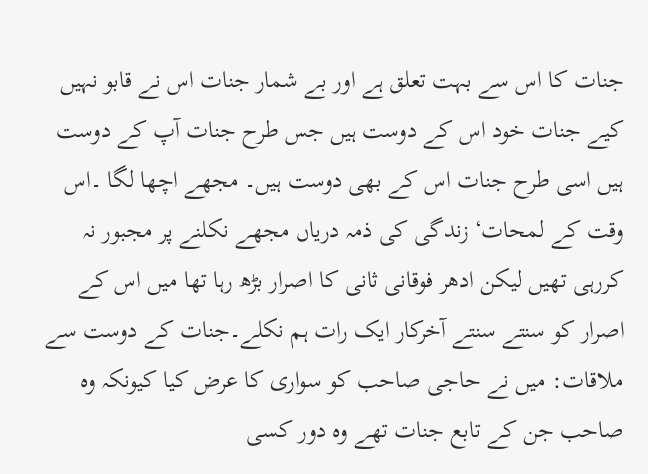جنات کا اس سے بہت تعلق ہے اور بے شمار جنات اس نے قابو نہیں کیے جنات خود اس کے دوست ہیں جس طرح جنات آپ کے دوست ہیں اسی طرح جنات اس کے بھی دوست ہیں۔ مجھے اچھا لگا ۔اس وقت کے لمحات‘ زندگی کی ذمہ دریاں مجھے نکلنے پر مجبور نہ کررہی تھیں لیکن ادھر فوقانی ثانی کا اصرار بڑھ رہا تھا میں اس کے اصرار کو سنتے سنتے آخرکار ایک رات ہم نکلے۔جنات کے دوست سے ملاقات: میں نے حاجی صاحب کو سواری کا عرض کیا کیونکہ وہ صاحب جن کے تابع جنات تھے وہ دور کسی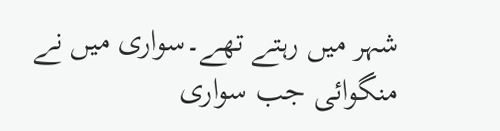شہر میں رہتے تھے۔سواری میں نے منگوائی جب سواری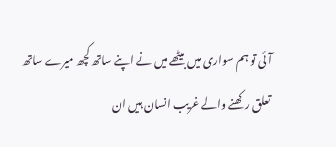آئی تو ہم سواری میں بیٹھے میں نے اپنے ساتھ کچھ میرے ساتھ تعلق رکھنے والے غریب انسان ہیں ان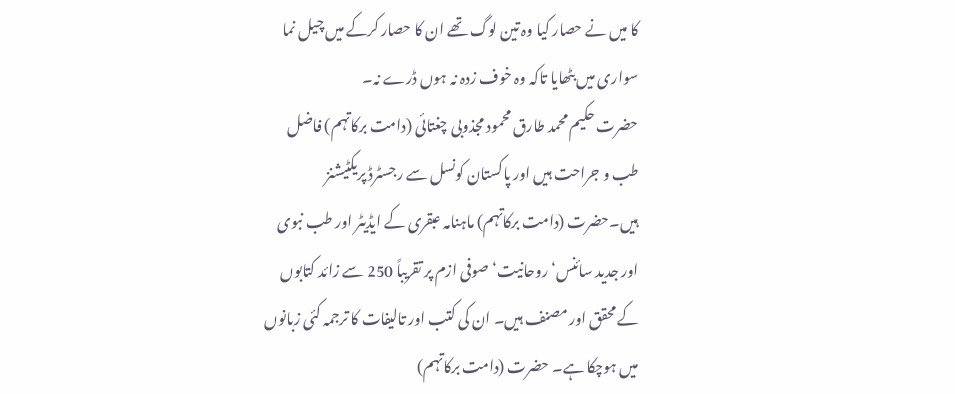کا میں نے حصار کیا وہ تین لوگ تھے ان کا حصار کرکے میں چیل نما سواری میں بٹھایا تاکہ وہ خوف زدہ نہ ہوں ڈرے نہ۔
حضرت حکیم محمد طارق محمود مجذوبی چغتائی (دامت برکاتہم) فاضل طب و جراحت ہیں اور پاکستان کونسل سے رجسٹرڈ پریکٹیشنز ہیں۔حضرت (دامت برکاتہم) ماہنامہ عبقری کے ایڈیٹر اور طب نبوی اور جدید سائنس‘ روحانیت‘ صوفی ازم پر تقریباً 250 سے زائد کتابوں کے محقق اور مصنف ہیں۔ ان کی کتب اور تالیفات کا ترجمہ کئی زبانوں میں ہوچکا ہے۔ حضرت (دامت برکاتہم)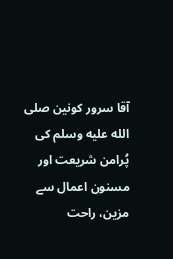آقا سرور کونین صلى الله عليه وسلم کی پُرامن شریعت اور مسنون اعمال سے مزین، راحت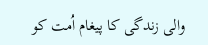والی زندگی کا پیغام اُمت کو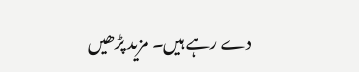دے رہے ہیں۔ مزید پڑھیں